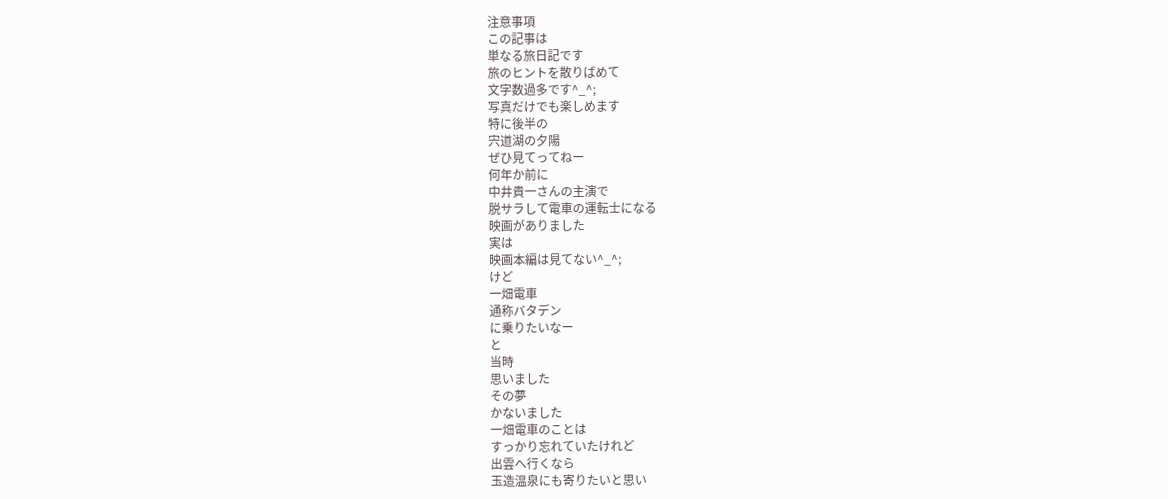注意事項
この記事は
単なる旅日記です
旅のヒントを散りばめて
文字数過多です^_^;
写真だけでも楽しめます
特に後半の
宍道湖の夕陽
ぜひ見てってねー
何年か前に
中井貴一さんの主演で
脱サラして電車の運転士になる
映画がありました
実は
映画本編は見てない^_^;
けど
一畑電車
通称バタデン
に乗りたいなー
と
当時
思いました
その夢
かないました
一畑電車のことは
すっかり忘れていたけれど
出雲へ行くなら
玉造温泉にも寄りたいと思い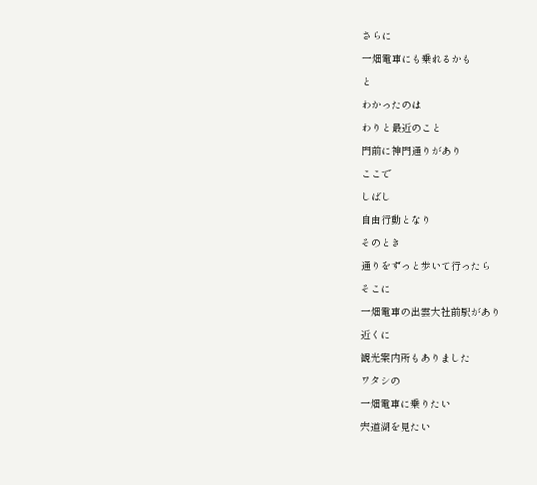さらに
一畑電車にも乗れるかも
と
わかったのは
わりと最近のこと
門前に神門通りがあり
ここで
しばし
自由行動となり
そのとき
通りをずっと歩いて行ったら
そこに
一畑電車の出雲大社前駅があり
近くに
観光案内所もありました
ワタシの
一畑電車に乗りたい
宍道湖を見たい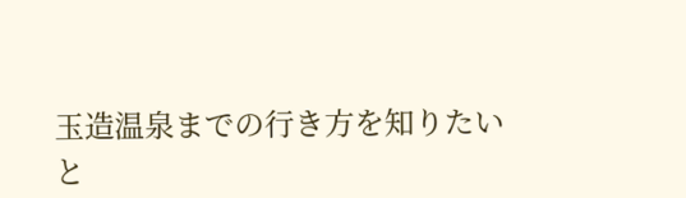玉造温泉までの行き方を知りたい
と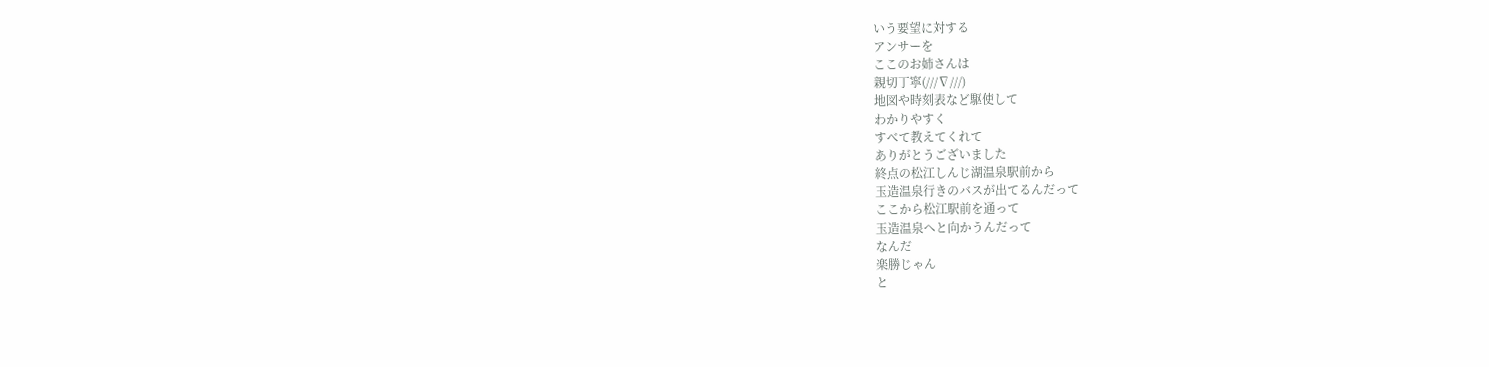いう要望に対する
アンサーを
ここのお姉さんは
親切丁寧(///∇///)
地図や時刻表など駆使して
わかりやすく
すべて教えてくれて
ありがとうございました
終点の松江しんじ湖温泉駅前から
玉造温泉行きのバスが出てるんだって
ここから松江駅前を通って
玉造温泉へと向かうんだって
なんだ
楽勝じゃん
と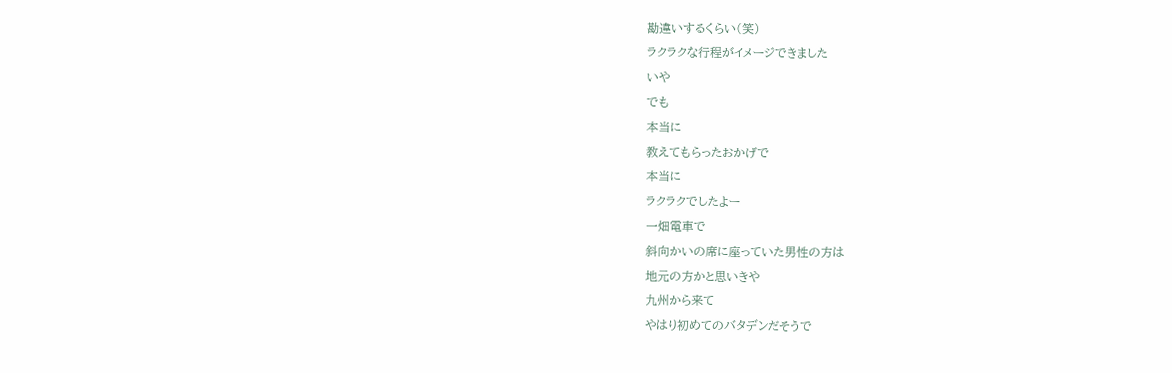勘違いするくらい(笑)
ラクラクな行程がイメージできました
いや
でも
本当に
教えてもらったおかげで
本当に
ラクラクでしたよー
一畑電車で
斜向かいの席に座っていた男性の方は
地元の方かと思いきや
九州から来て
やはり初めてのバタデンだそうで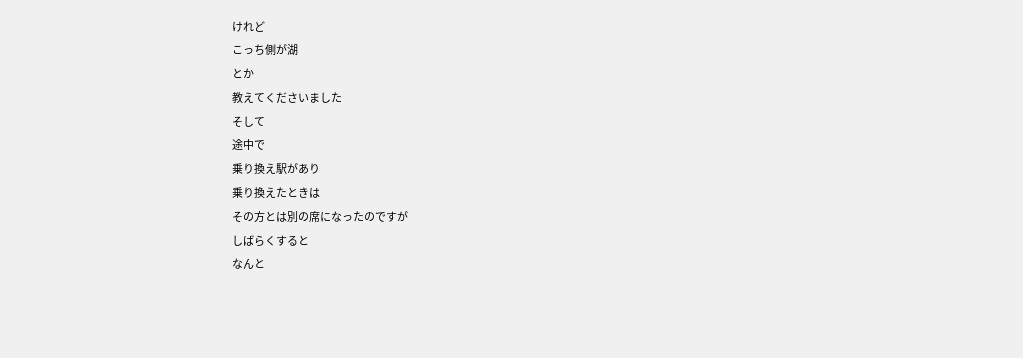けれど
こっち側が湖
とか
教えてくださいました
そして
途中で
乗り換え駅があり
乗り換えたときは
その方とは別の席になったのですが
しばらくすると
なんと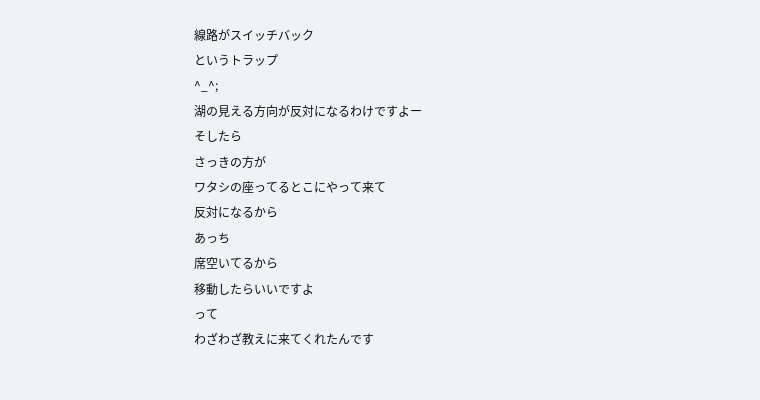線路がスイッチバック
というトラップ
^_^;
湖の見える方向が反対になるわけですよー
そしたら
さっきの方が
ワタシの座ってるとこにやって来て
反対になるから
あっち
席空いてるから
移動したらいいですよ
って
わざわざ教えに来てくれたんです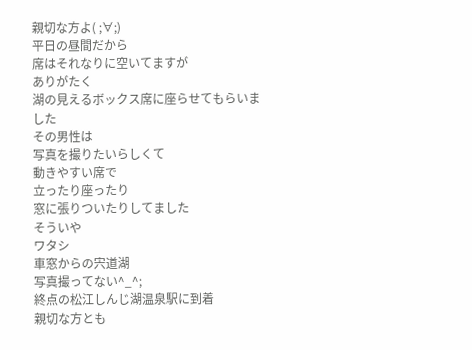親切な方よ( ;∀;)
平日の昼間だから
席はそれなりに空いてますが
ありがたく
湖の見えるボックス席に座らせてもらいました
その男性は
写真を撮りたいらしくて
動きやすい席で
立ったり座ったり
窓に張りついたりしてました
そういや
ワタシ
車窓からの宍道湖
写真撮ってない^_^;
終点の松江しんじ湖温泉駅に到着
親切な方とも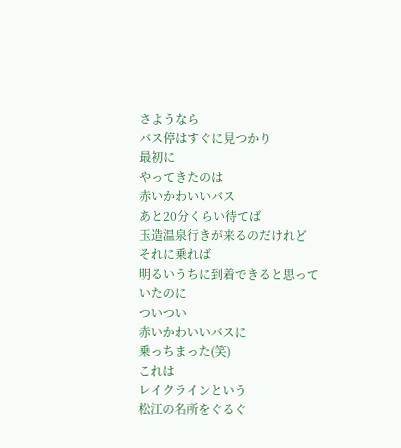さようなら
バス停はすぐに見つかり
最初に
やってきたのは
赤いかわいいバス
あと20分くらい待てば
玉造温泉行きが来るのだけれど
それに乗れば
明るいうちに到着できると思っていたのに
ついつい
赤いかわいいバスに
乗っちまった(笑)
これは
レイクラインという
松江の名所をぐるぐ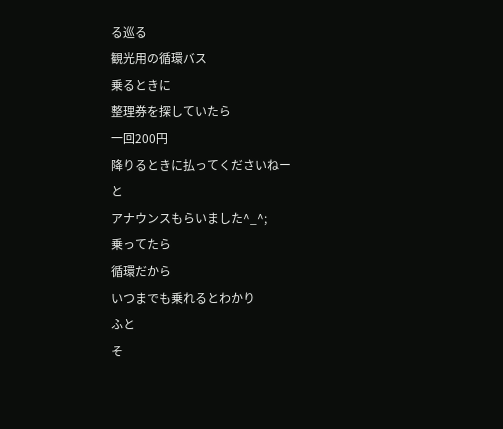る巡る
観光用の循環バス
乗るときに
整理券を探していたら
一回200円
降りるときに払ってくださいねー
と
アナウンスもらいました^_^;
乗ってたら
循環だから
いつまでも乗れるとわかり
ふと
そ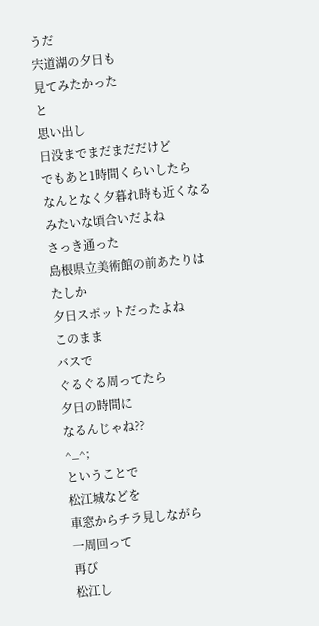うだ
宍道湖の夕日も
見てみたかった
と
思い出し
日没までまだまだだけど
でもあと1時間くらいしたら
なんとなく夕暮れ時も近くなる
みたいな頃合いだよね
さっき通った
島根県立美術館の前あたりは
たしか
夕日スポットだったよね
このまま
バスで
ぐるぐる周ってたら
夕日の時間に
なるんじゃね??
^_^;
ということで
松江城などを
車窓からチラ見しながら
一周回って
再び
松江し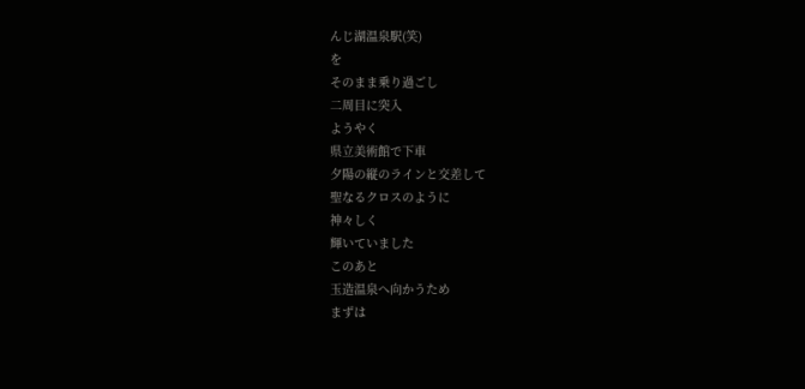んじ湖温泉駅(笑)
を
そのまま乗り過ごし
二周目に突入
ようやく
県立美術館で下車
夕陽の縦のラインと交差して
聖なるクロスのように
神々しく
輝いていました
このあと
玉造温泉へ向かうため
まずは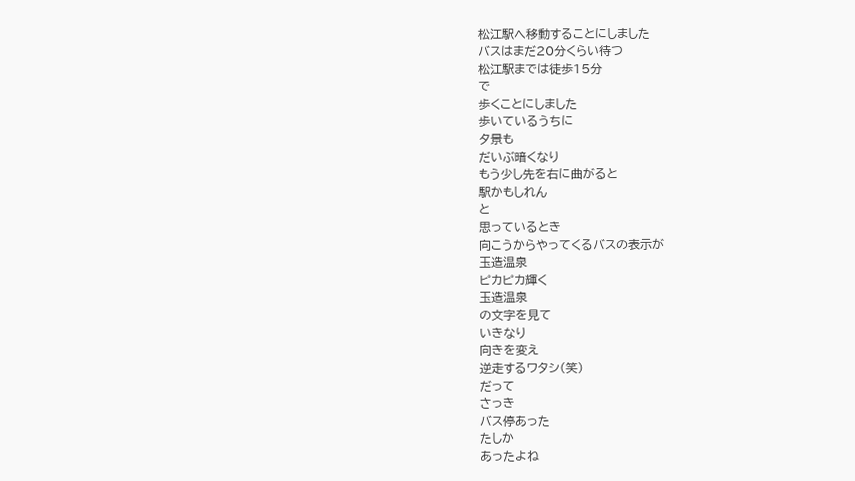松江駅へ移動することにしました
バスはまだ20分くらい待つ
松江駅までは徒歩15分
で
歩くことにしました
歩いているうちに
夕景も
だいぶ暗くなり
もう少し先を右に曲がると
駅かもしれん
と
思っているとき
向こうからやってくるバスの表示が
玉造温泉
ピカピカ輝く
玉造温泉
の文字を見て
いきなり
向きを変え
逆走するワタシ(笑)
だって
さっき
バス停あった
たしか
あったよね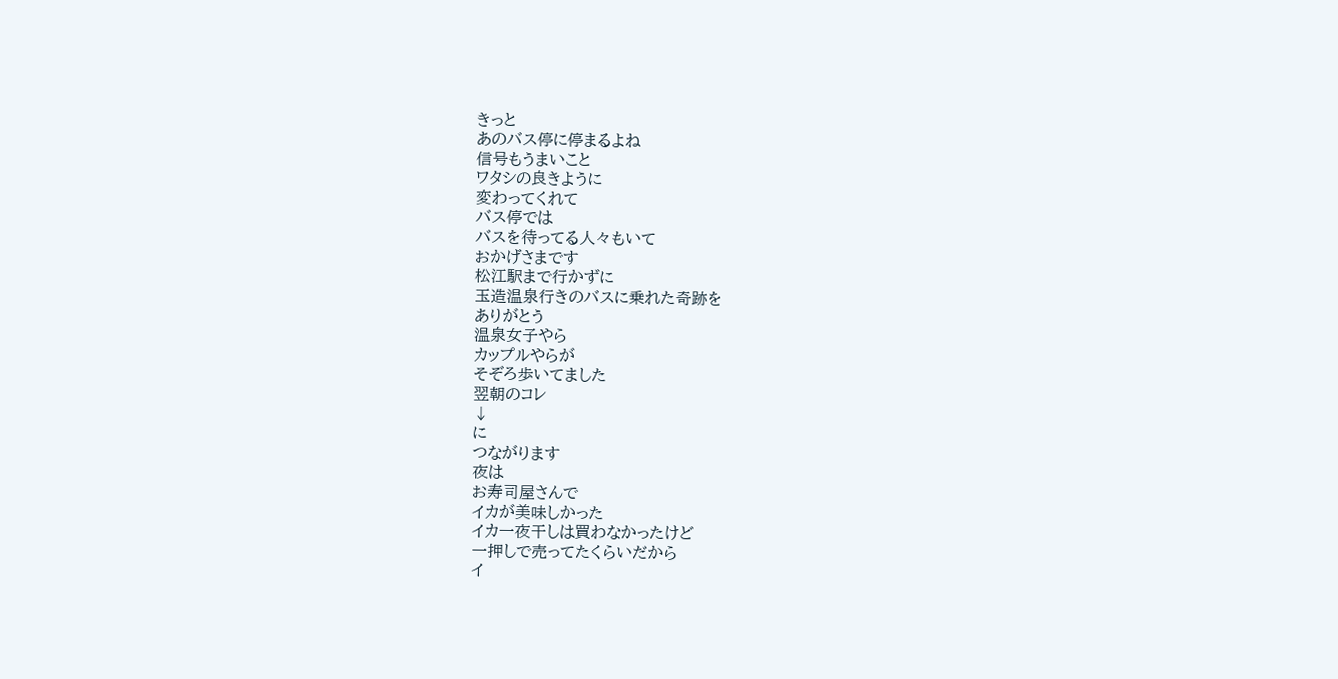きっと
あのバス停に停まるよね
信号もうまいこと
ワタシの良きように
変わってくれて
バス停では
バスを待ってる人々もいて
おかげさまです
松江駅まで行かずに
玉造温泉行きのバスに乗れた奇跡を
ありがとう
温泉女子やら
カップルやらが
そぞろ歩いてました
翌朝のコレ
↓
に
つながります
夜は
お寿司屋さんで
イカが美味しかった
イカ一夜干しは買わなかったけど
一押しで売ってたくらいだから
イ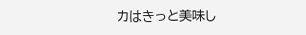カはきっと美味し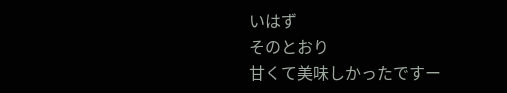いはず
そのとおり
甘くて美味しかったですー